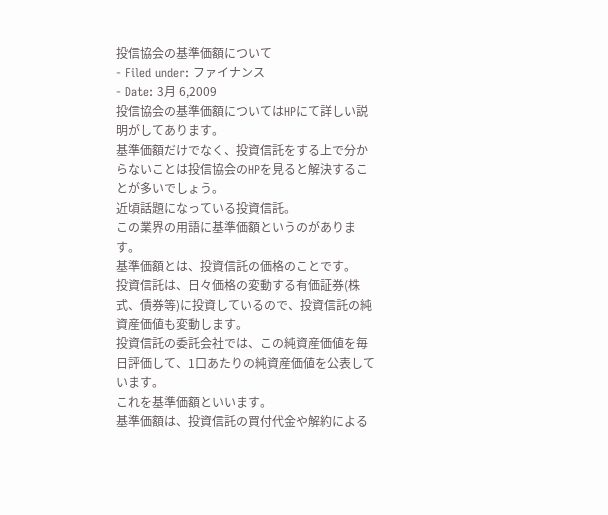投信協会の基準価額について
- Filed under: ファイナンス
- Date: 3月 6,2009
投信協会の基準価額についてはHPにて詳しい説明がしてあります。
基準価額だけでなく、投資信託をする上で分からないことは投信協会のHPを見ると解決することが多いでしょう。
近頃話題になっている投資信託。
この業界の用語に基準価額というのがあります。
基準価額とは、投資信託の価格のことです。
投資信託は、日々価格の変動する有価証券(株式、債券等)に投資しているので、投資信託の純資産価値も変動します。
投資信託の委託会社では、この純資産価値を毎日評価して、1口あたりの純資産価値を公表しています。
これを基準価額といいます。
基準価額は、投資信託の買付代金や解約による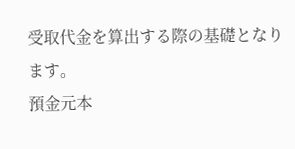受取代金を算出する際の基礎となります。
預金元本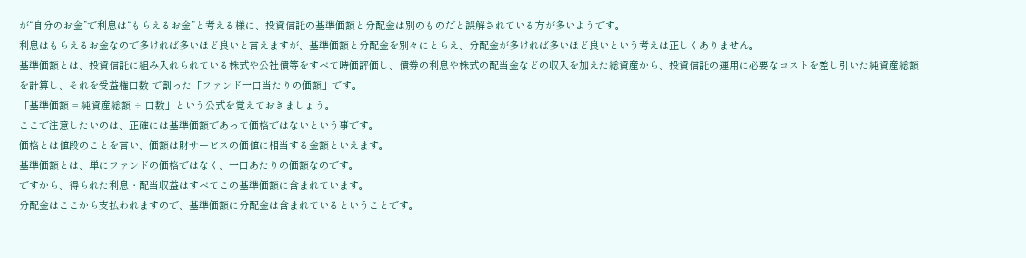が“自分のお金”で利息は“もらえるお金”と考える様に、投資信託の基準価額と分配金は別のものだと誤解されている方が多いようです。
利息はもらえるお金なので多ければ多いほど良いと言えますが、基準価額と分配金を別々にとらえ、分配金が多ければ多いほど良いという考えは正しくありません。
基準価額とは、投資信託に組み入れられている株式や公社債等をすべて時価評価し、債券の利息や株式の配当金などの収入を加えた総資産から、投資信託の運用に必要なコストを差し引いた純資産総額 を計算し、それを受益権口数 で割った「ファンド一口当たりの価額」です。
「基準価額 = 純資産総額 ÷ 口数」という公式を覚えておきましょう。
ここで注意したいのは、正確には基準価額であって価格ではないという事です。
価格とは値段のことを言い、価額は財サービスの価値に相当する金額といえます。
基準価額とは、単にファンドの価格ではなく、一口あたりの価額なのです。
ですから、得られた利息・配当収益はすべてこの基準価額に含まれています。
分配金はここから支払われますので、基準価額に分配金は含まれているということです。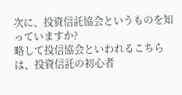次に、投資信託協会というものを知っていますか?
略して投信協会といわれるこちらは、投資信託の初心者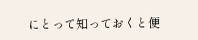にとって知っておくと便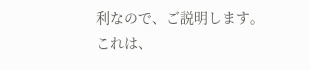利なので、ご説明します。
これは、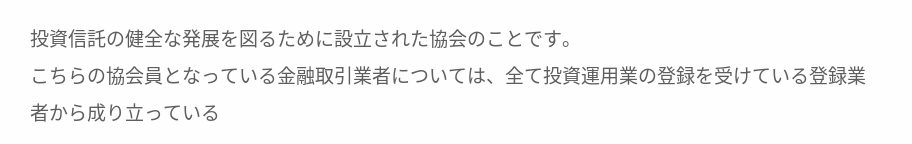投資信託の健全な発展を図るために設立された協会のことです。
こちらの協会員となっている金融取引業者については、全て投資運用業の登録を受けている登録業者から成り立っている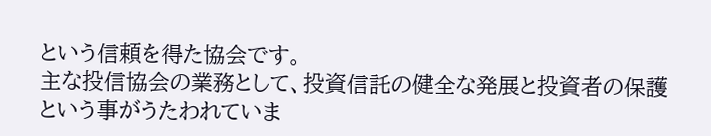という信頼を得た協会です。
主な投信協会の業務として、投資信託の健全な発展と投資者の保護という事がうたわれていま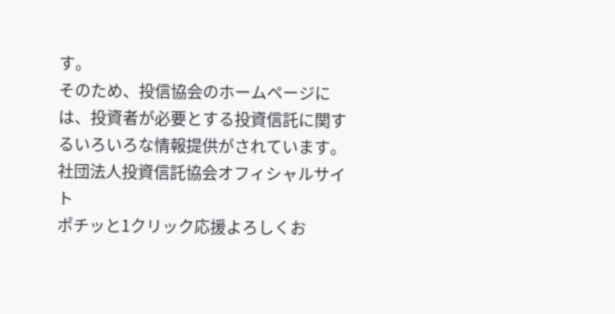す。
そのため、投信協会のホームページには、投資者が必要とする投資信託に関するいろいろな情報提供がされています。
社団法人投資信託協会オフィシャルサイト
ポチッと1クリック応援よろしくお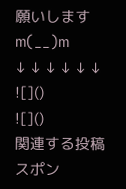願いしますm(__)m
↓ ↓ ↓ ↓ ↓ ↓
![]()
![]()
関連する投稿
スポン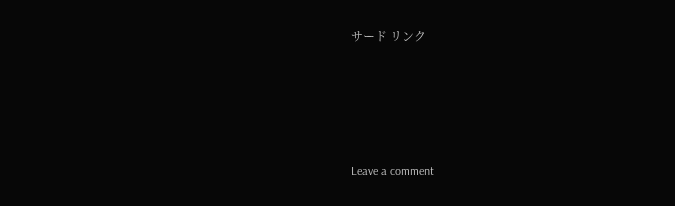サード リンク







Leave a comment